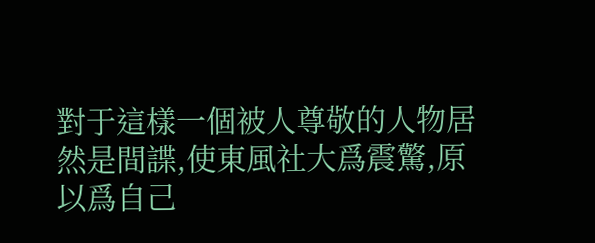對于這樣一個被人尊敬的人物居然是間諜,使東風社大爲震驚,原以爲自己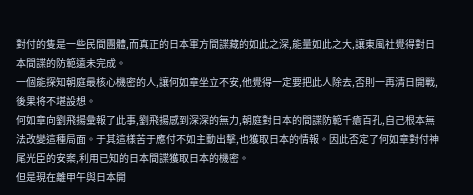對付的隻是一些民間團體,而真正的日本軍方間諜藏的如此之深,能量如此之大,讓東風社覺得對日本間諜的防範遠未完成。
一個能探知朝庭最核心機密的人,讓何如章坐立不安,他覺得一定要把此人除去,否則一再清日開戰,後果将不堪設想。
何如章向劉飛揚彙報了此事,劉飛揚感到深深的無力,朝庭對日本的間諜防範千瘡百孔,自己根本無法改變這種局面。于其這樣苦于應付不如主動出擊,也獲取日本的情報。因此否定了何如章對付神尾光臣的安案,利用已知的日本間諜獲取日本的機密。
但是現在離甲午與日本開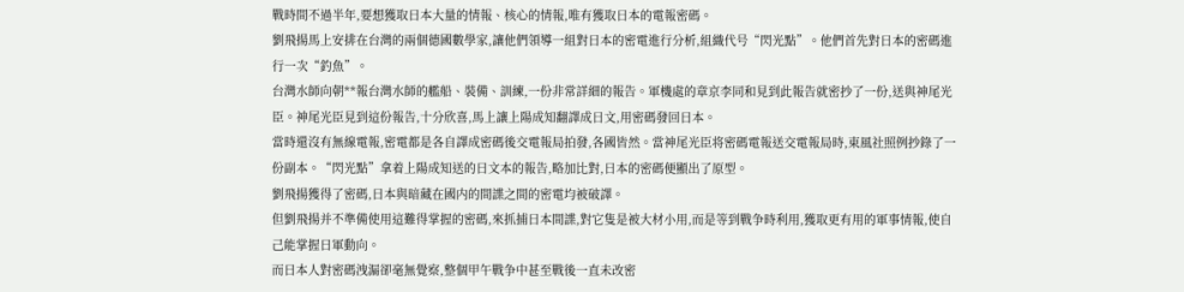戰時間不過半年,要想獲取日本大量的情報、核心的情報,唯有獲取日本的電報密碼。
劉飛揚馬上安排在台灣的兩個德國數學家,讓他們領導一組對日本的密電進行分析,組織代号“閃光點”。他們首先對日本的密碼進行一次“釣魚”。
台灣水師向朝**報台灣水師的艦船、裝備、訓練,一份非常詳細的報告。軍機處的章京李同和見到此報告就密抄了一份,送與神尾光臣。神尾光臣見到這份報告,十分欣喜,馬上讓上陽成知翻譯成日文,用密碼發回日本。
當時還沒有無線電報,密電都是各自譯成密碼後交電報局拍發,各國皆然。當神尾光臣将密碼電報送交電報局時,東風社照例抄錄了一份副本。“閃光點”拿着上陽成知送的日文本的報告,略加比對,日本的密碼便顯出了原型。
劉飛揚獲得了密碼,日本與暗藏在國内的間諜之間的密電均被破譯。
但劉飛揚并不準備使用這難得掌握的密碼,來抓捕日本間諜,對它隻是被大材小用,而是等到戰争時利用,獲取更有用的軍事情報,使自己能掌握日軍動向。
而日本人對密碼洩漏卻毫無覺察,整個甲午戰争中甚至戰後一直未改密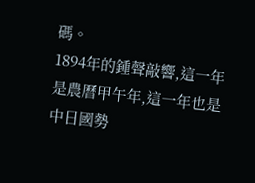碼。
1894年的鍾聲敲響,這一年是農曆甲午年,這一年也是中日國勢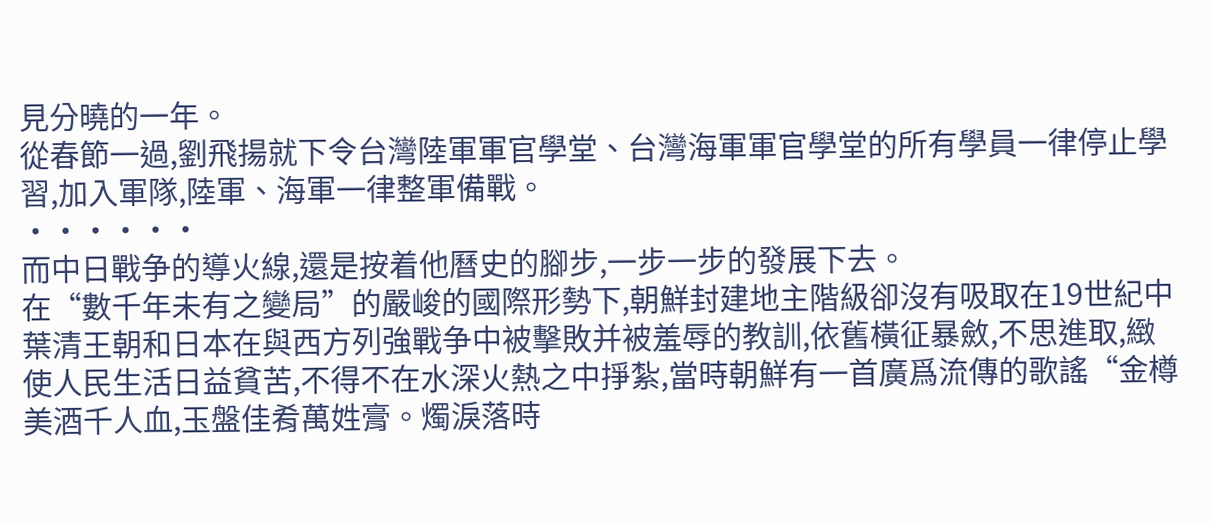見分曉的一年。
從春節一過,劉飛揚就下令台灣陸軍軍官學堂、台灣海軍軍官學堂的所有學員一律停止學習,加入軍隊,陸軍、海軍一律整軍備戰。
······
而中日戰争的導火線,還是按着他曆史的腳步,一步一步的發展下去。
在“數千年未有之變局”的嚴峻的國際形勢下,朝鮮封建地主階級卻沒有吸取在19世紀中葉清王朝和日本在與西方列強戰争中被擊敗并被羞辱的教訓,依舊橫征暴斂,不思進取,緻使人民生活日益貧苦,不得不在水深火熱之中掙紮,當時朝鮮有一首廣爲流傳的歌謠“金樽美酒千人血,玉盤佳肴萬姓膏。燭淚落時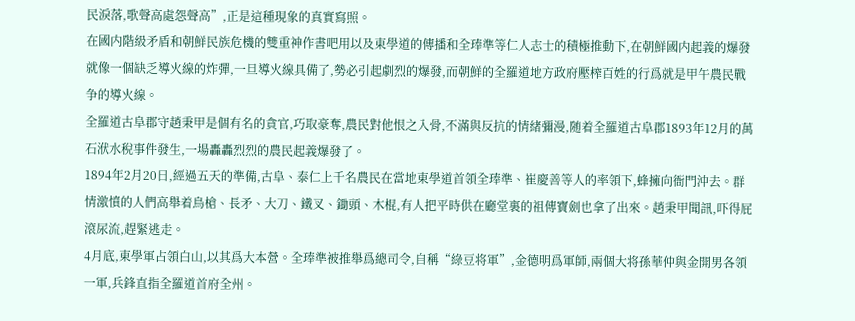民淚落,歌聲高處怨聲高”,正是這種現象的真實寫照。
在國内階級矛盾和朝鮮民族危機的雙重神作書吧用以及東學道的傳播和全琫準等仁人志士的積極推動下,在朝鮮國内起義的爆發就像一個缺乏導火線的炸彈,一旦導火線具備了,勢必引起劇烈的爆發,而朝鮮的全羅道地方政府壓榨百姓的行爲就是甲午農民戰争的導火線。
全羅道古阜郡守趙秉甲是個有名的貪官,巧取豪奪,農民對他恨之入骨,不滿與反抗的情緒彌漫,随着全羅道古阜郡1893年12月的萬石洑水稅事件發生,一場轟轟烈烈的農民起義爆發了。
1894年2月20日,經過五天的準備,古阜、泰仁上千名農民在當地東學道首領全琫準、崔慶善等人的率領下,蜂擁向衙門沖去。群情激憤的人們高舉着鳥槍、長矛、大刀、鐵叉、鋤頭、木棍,有人把平時供在廳堂裏的祖傳寶劍也拿了出來。趙秉甲聞訊,吓得屁滾尿流,趕緊逃走。
4月底,東學軍占領白山,以其爲大本營。全琫準被推舉爲總司令,自稱“綠豆将軍”,金德明爲軍師,兩個大将孫華仲與金開男各領一軍,兵鋒直指全羅道首府全州。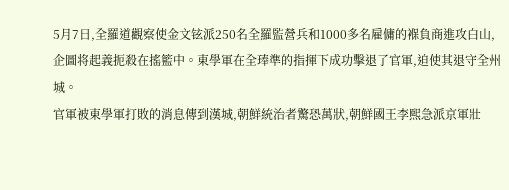5月7日,全羅道觀察使金文铉派250名全羅監營兵和1000多名雇傭的褓負商進攻白山,企圖将起義扼殺在搖籃中。東學軍在全琫準的指揮下成功擊退了官軍,迫使其退守全州城。
官軍被東學軍打敗的消息傳到漢城,朝鮮統治者驚恐萬狀,朝鮮國王李熙急派京軍壯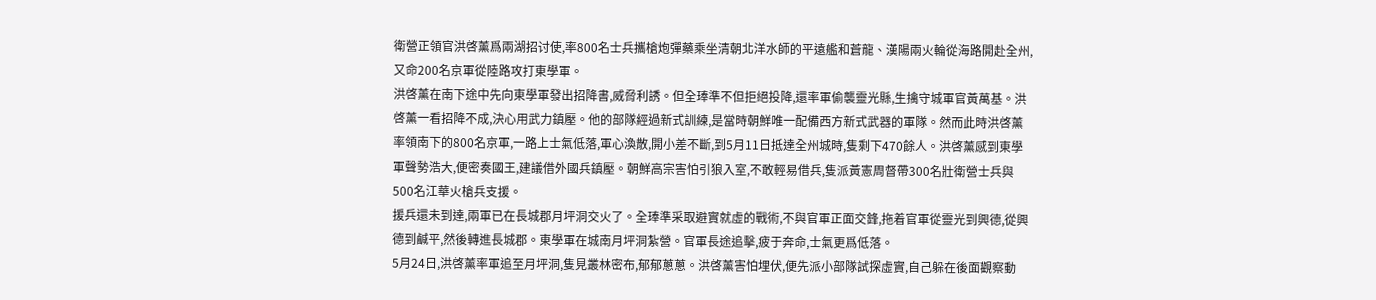衛營正領官洪啓薰爲兩湖招讨使,率800名士兵攜槍炮彈藥乘坐清朝北洋水師的平遠艦和蒼龍、漢陽兩火輪從海路開赴全州,又命200名京軍從陸路攻打東學軍。
洪啓薰在南下途中先向東學軍發出招降書,威脅利誘。但全琫準不但拒絕投降,還率軍偷襲靈光縣,生擒守城軍官黃萬基。洪啓薰一看招降不成,決心用武力鎮壓。他的部隊經過新式訓練,是當時朝鮮唯一配備西方新式武器的軍隊。然而此時洪啓薰率領南下的800名京軍,一路上士氣低落,軍心渙散,開小差不斷,到5月11日抵達全州城時,隻剩下470餘人。洪啓薰感到東學軍聲勢浩大,便密奏國王,建議借外國兵鎮壓。朝鮮高宗害怕引狼入室,不敢輕易借兵,隻派黃憲周督帶300名壯衛營士兵與500名江華火槍兵支援。
援兵還未到達,兩軍已在長城郡月坪洞交火了。全琫準采取避實就虛的戰術,不與官軍正面交鋒,拖着官軍從靈光到興德,從興德到鹹平,然後轉進長城郡。東學軍在城南月坪洞紮營。官軍長途追擊,疲于奔命,士氣更爲低落。
5月24日,洪啓薰率軍追至月坪洞,隻見叢林密布,郁郁蔥蔥。洪啓薰害怕埋伏,便先派小部隊試探虛實,自己躲在後面觀察動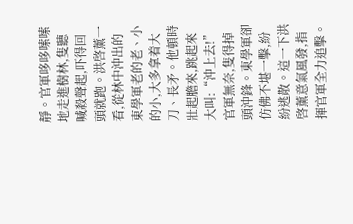靜。官軍哆哆嗦嗦地走進樹林,隻聽喊殺聲起,吓得回頭就跑。洪啓薰一看,從林中沖出的東學軍老的老、小的小,大多拿着大刀、長矛。他頓時壯起膽來,跳起來大叫:“沖上去!”官軍無奈,隻得掉頭沖鋒。東學軍卻仿佛不堪一擊,紛紛逃散。這一下洪啓薰意氣風發,指揮官軍全力追擊。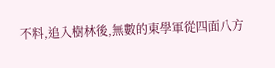不料,追入樹林後,無數的東學軍從四面八方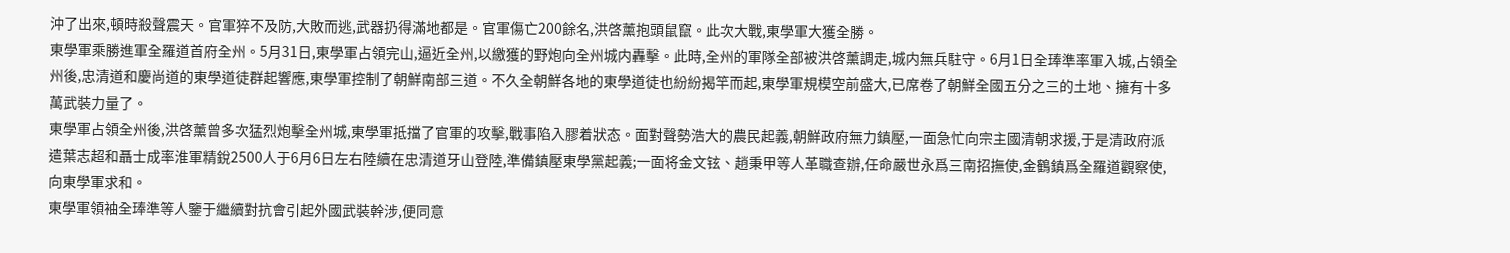沖了出來,頓時殺聲震天。官軍猝不及防,大敗而逃,武器扔得滿地都是。官軍傷亡200餘名,洪啓薰抱頭鼠竄。此次大戰,東學軍大獲全勝。
東學軍乘勝進軍全羅道首府全州。5月31日,東學軍占領完山,逼近全州,以繳獲的野炮向全州城内轟擊。此時,全州的軍隊全部被洪啓薰調走,城内無兵駐守。6月1日全琫準率軍入城,占領全州後,忠清道和慶尚道的東學道徒群起響應,東學軍控制了朝鮮南部三道。不久全朝鮮各地的東學道徒也紛紛揭竿而起,東學軍規模空前盛大,已席卷了朝鮮全國五分之三的土地、擁有十多萬武裝力量了。
東學軍占領全州後,洪啓薰曾多次猛烈炮擊全州城,東學軍抵擋了官軍的攻擊,戰事陷入膠着狀态。面對聲勢浩大的農民起義,朝鮮政府無力鎮壓,一面急忙向宗主國清朝求援,于是清政府派遣葉志超和聶士成率淮軍精銳2500人于6月6日左右陸續在忠清道牙山登陸,準備鎮壓東學黨起義;一面将金文铉、趙秉甲等人革職查辦,任命嚴世永爲三南招撫使,金鶴鎮爲全羅道觀察使,向東學軍求和。
東學軍領袖全琫準等人鑒于繼續對抗會引起外國武裝幹涉,便同意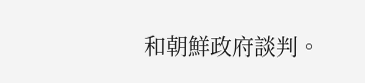和朝鮮政府談判。